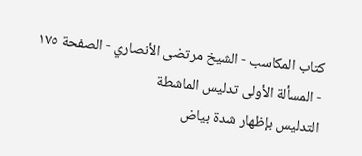كتاب المكاسب - الشيخ مرتضى الأنصاري - الصفحة ١٧٥ - المسألة الأولى تدليس الماشطة
التدليس بإظهار شدة بياض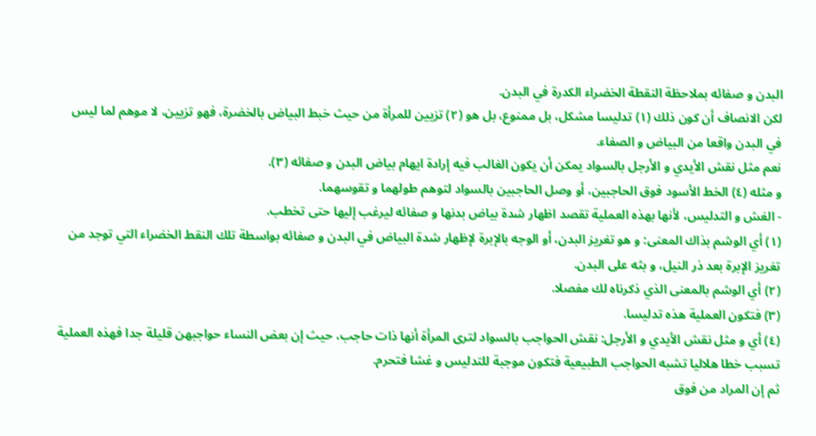البدن و صفائه بملاحظة النقطة الخضراء الكدرة في البدن.
لكن الانصاف أن كون ذلك (١) تدليسا مشكل، بل ممنوع، بل هو (٢) تزيين للمرأة من حيث خبط البياض بالخضرة، فهو تزيين، لا موهم لما ليس في البدن واقعا من البياض و الصفاء.
نعم مثل نقش الأيدي و الأرجل بالسواد يمكن أن يكون الغالب فيه إرادة ايهام بياض البدن و صفائه (٣).
و مثله (٤) الخط الأسود فوق الحاجبين، أو وصل الحاجبين بالسواد لتوهم طولهما و تقوسهما.
- الغش و التدليس، لأنها بهذه العملية تقصد اظهار شدة بياض بدنها و صفائه ليرغب إليها حتى تخطب.
(١) أي الوشم بذاك المعنى: و هو تغريز البدن، أو الوجه بالإبرة لإظهار شدة البياض في البدن و صفائه بواسطة تلك النقط الخضراء التي توجد من تغريز الإبرة بعد ذر النيل، و بثه على البدن.
(٢) أي الوشم بالمعنى الذي ذكرناه لك مفصلا.
(٣) فتكون العملية هذه تدليسا.
(٤) أي و مثل نقش الأيدي و الأرجل: نقش الحواجب بالسواد لترى المرأة أنها ذات حاجب، حيث إن بعض النساء حواجبهن قليلة جدا فهذه العملية تسبب خطا هلاليا تشبه الحواجب الطبيعية فتكون موجبة للتدليس و غشا فتحرم.
ثم إن المراد من فوق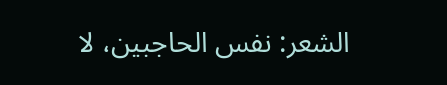الشعر: نفس الحاجبين، لا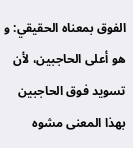الفوق بمعناه الحقيقي: و هو أعلى الحاجبين، لأن تسويد فوق الحاجبين بهذا المعنى مشوه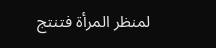لمنظر المرأة فتنتج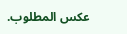عكس المطلوب.